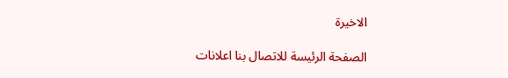الاخيرة

الصفحة الرئيسة للاتصال بنا اعلانات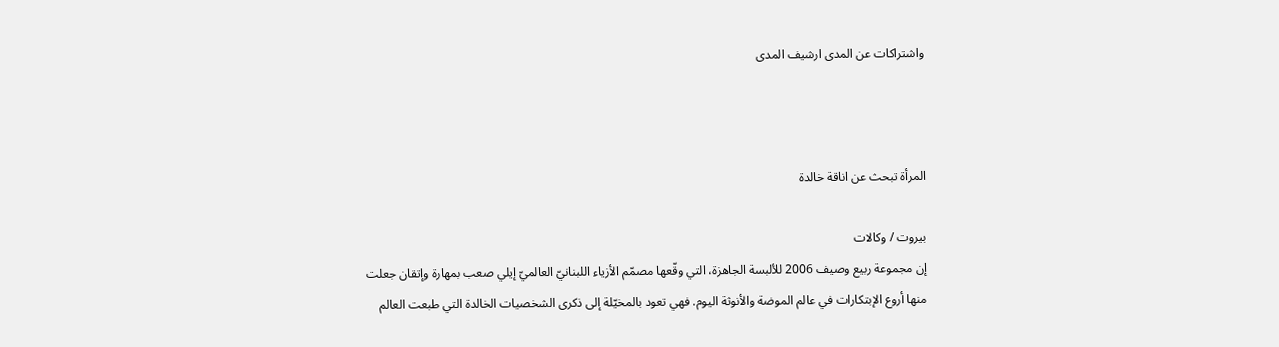واشتراكات عن المدى ارشيف المدى



المرأة تبحث عن اناقة خالدة

بيروت / وكالات
إن مجموعة ربيع وصيف 2006 للألبسة الجاهزة، التي وقّعها مصمّم الأزياء اللبنانيّ العالميّ إيلي صعب بمهارة وإتقان جعلت منها أروع الإبتكارات في عالم الموضة والأنوثة اليوم. فهي تعود بالمخيّلة إلى ذكرى الشخصيات الخالدة التي طبعت العالم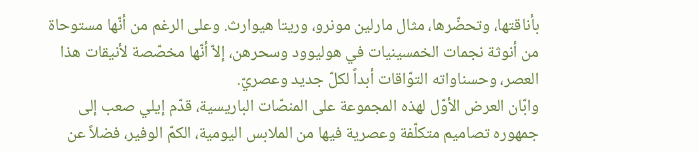بأناقتها، وتحضّرها، مثال مارلين مونرو، وريتا هيوارث. وعلى الرغم من أنّها مستوحاة من أنوثة نجمات الخمسينيات في هوليوود وسحرهن، إلاّ أنّها مخصّصة لأنيقات هذا العصر، وحسناواته التوّاقات أبداً لكلّ جديد وعصريّ.
وابّان العرض الأوّل لهذه المجموعة على المنصّات الباريسية، قدّم إيلي صعب إلى جمهوره تصاميم متكلّفة وعصرية فيها من الملابس اليومية، الكمّ الوفير، فضلاً عن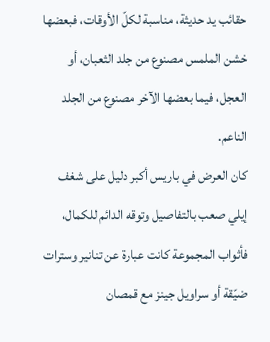حقائب يد حديثة، مناسبة لكلّ الأوقات، فبعضها خشن الملمس مصنوع من جلد الثعبان، أو العجل، فيما بعضها الآخر مصنوع من الجلد الناعم.
كان العرض في باريس أكبر دليل على شغف إيلي صعب بالتفاصيل وتوقه الدائم للكمال، فأثواب المجموعة كانت عبارة عن تنانير وسترات ضيّقة أو سراويل جينز مع قمصان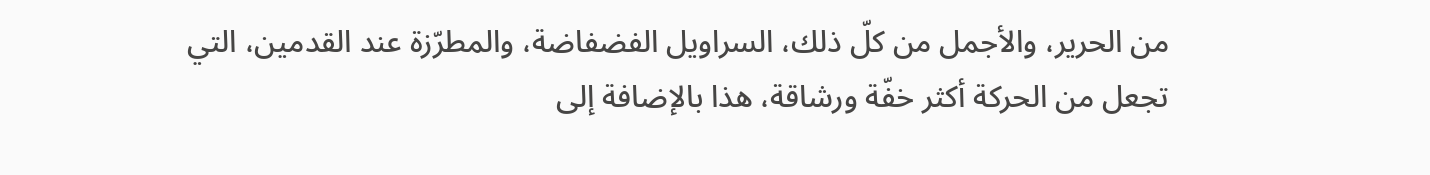من الحرير، والأجمل من كلّ ذلك، السراويل الفضفاضة، والمطرّزة عند القدمين، التي تجعل من الحركة أكثر خفّة ورشاقة، هذا بالإضافة إلى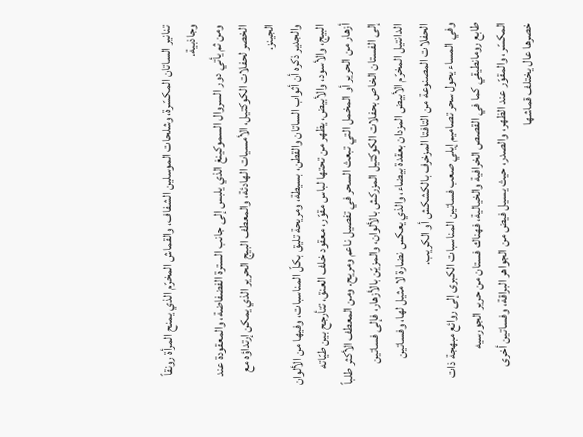تنانير الساتان المكسّرة، وشلحات الموسلين الشفاف، والقماش المخرّم الذي يمنح المرأة رونقاً وجاذبية.
ومن ثم يأتي دور السروال السموكينغ الذي يلبس إلى جانب السترة الفضفاضة، والمعقودة عند الخصر لحفلات الكوكتيل، الأمسيات الهادئة، والمعطف البيج الحرير الذي يمكن إرتداؤه مع الجينز.
والجدير ذكره أن أثواب الساتان والقطن، بسيطة، ومريحة تليق بكلّ المناسبات، وفيها من الألوان البيج، والأسود، والأبيض، يظهر من تحتها لباس مقوّر، معقود خلف العنق، تتأرجح بين طيّاته أزهار من الحرير أو المخمل التي تبعث السحر في تفصيل ناعم ومريح. ومن المعطف الأكثر طلباً إلى الفستان الخاص بحفلات الكوكتيل المزركش بالألوان، والمزيّن بالأزهار، فإلى فساتين الدانتيل المخرّم الأبيض المزدان بعقدة بيضاء، والذي يعكس نضارة لا مثيل لها، وفساتين الحفلات المصنوعة من التافتا المزخرف بالكشكش أو الكريب.
وفي المساء يحول سحر تصاميم إيلي صعب فساتين المناسبات الكبرى إلى روائع مبهجة ذات طابع رومانطيقي كما في القصص الخرافية والخيالية، فهناك فستان من حرير الجورسيه المكسّر، والمقوّر عند الظهر، والصدر، حيث يسيل فيض من الجواهر البراقة، وفساتين أخرى خصرها عال يختلف قماشها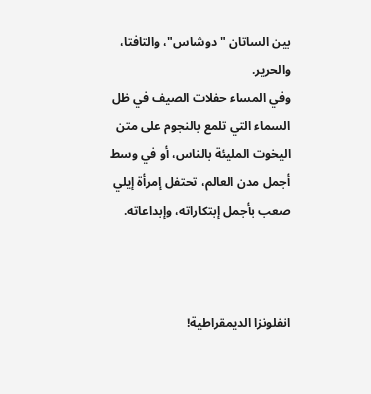بين الساتان " دوشاس"، والتافتا، والحرير.
وفي المساء حفلات الصيف في ظل السماء التي تلمع بالنجوم على متن اليخوت المليئة بالناس، أو في وسط أجمل مدن العالم، تحتفل إمرأة إيلي صعب بأجمل إبتكاراته، وإبداعاته.



انفلونزا الديمقراطية!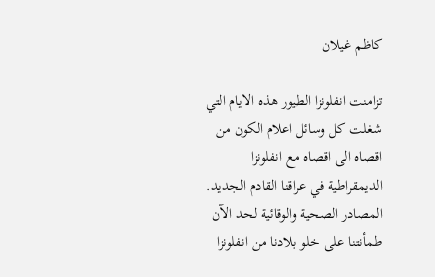كاظم غيلان

تزامنت انفلونزا الطيور هذه الايام التي شغلت كل وسائل اعلام الكون من اقصاه الى اقصاه مع انفلونزا الديمقراطية في عراقنا القادم الجديد.
المصادر الصحية والوقائية لحد الآن طمأنتنا على خلو بلادنا من انفلونزا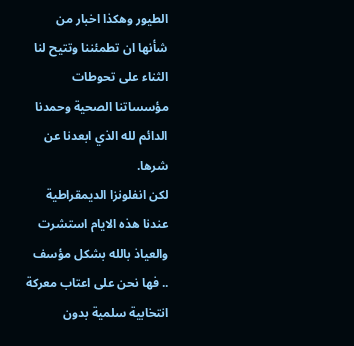الطيور وهكذا اخبار من شأنها ان تطمئننا وتتيح لنا الثناء على تحوطات مؤسساتنا الصحية وحمدنا الدائم لله الذي ابعدنا عن شرها.
لكن انفلونزا الديمقراطية عندنا هذه الايام استشرت والعياذ بالله بشكل مؤسف .. فها نحن على اعتاب معركة انتخابية سلمية بدون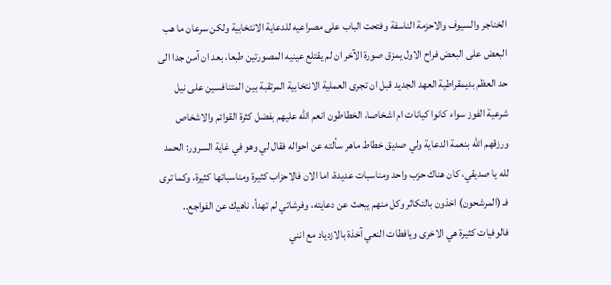الخناجر والسيوف والاحزمة الناسفة وفتحت الباب على مصراعيه للدعاية الانتخابية ولكن سرعان ما هب البعض على البعض فراح الاول يمزق صورة الآخر ان لم يقتلع عينيه المصورتين طبعا، بعد ان آمن جدا الى حد العظم بديمقراطية العهد الجديد قبل ان تجرى العملية الانتخابية المرتقبة بين المتنافسين على نيل شرعية الفوز سواء كانوا كيانات ام اشخاصا، الخطاطون انعم الله عليهم بفضل كثرة القوائم والاشخاص ورزقهم الله بنعمة الدعاية ولي صديق خطاط ماهر سألته عن احواله فقال لي وهو في غاية السرور: الحمد لله يا صديقي، كان هناك حزب واحد ومناسبات عديدة، اما الان فالاحزاب كثيرة ومناسباتها كثيرة، وكما ترى فـ (المرشحون) اخذون بالتكاثر وكل منهم يبحث عن دعايته، وفرشاتي لم تهدأ، ناهيك عن الفواجع.. فالوفيات كثيرة هي الاخرى ويافطات النعي آخذة بالازدياد مع انني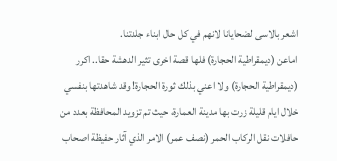اشعر بالاسى لضحايانا لانهم في كل حال ابناء جلدتنا.
اماعن (ديمقراطية الحجارة) فلها قصة اخرى تثير الدهشة حقا.. اكرر (ديمقراطية الحجارة) ولا اعني بذلك ثورة الحجارة! وقد شاهدتها بنفسي خلال ايام قليلة زرت بها مدينة العمارة، حيث تم تزويد المحافظة بعدد من حافلات نقل الركاب الحمر (نصف عمر) الامر الذي آثار حفيظة اصحاب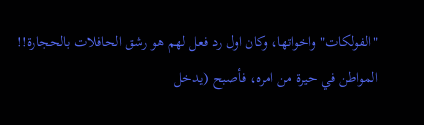"الفولكات" واخواتها، وكان اول رد فعل لهم هو رشق الحافلات بالحجارة!!
المواطن في حيرة من امره، فأصبح (يدخل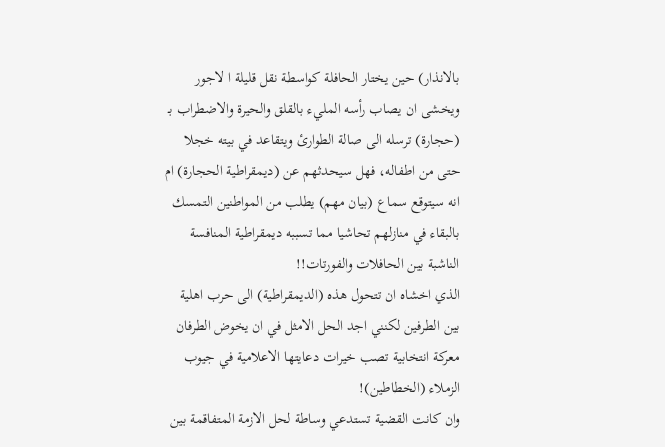بالانذار) حين يختار الحافلة كواسطة نقل قليلة ا لاجور ويخشى ان يصاب رأسه المليء بالقلق والحيرة والاضطراب بـ (حجارة) ترسله الى صالة الطوارئ ويتقاعد في بيته خجلا حتى من اطفاله، فهل سيحدثهم عن (ديمقراطية الحجارة) ام انه سيتوقع سماع (بيان مهم) يطلب من المواطنين التمسك بالبقاء في منازلهم تحاشيا مما تسببه ديمقراطية المنافسة الناشبة بين الحافلات والفورتات!!
الذي اخشاه ان تتحول هذه (الديمقراطية) الى حرب اهلية بين الطرفين لكنني اجد الحل الامثل في ان يخوض الطرفان معركة انتخابية تصب خيرات دعايتها الاعلامية في جيوب الزملاء (الخطاطين)!
وان كانت القضية تستدعي وساطة لحل الازمة المتفاقمة بين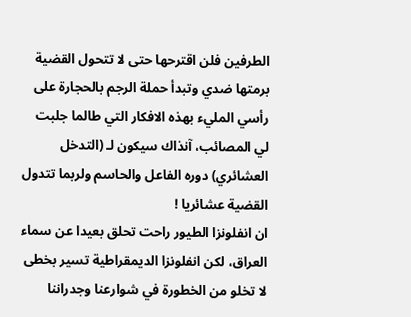الطرفين فلن اقترحها حتى لا تتحول القضية برمتها ضدي وتبدأ حملة الرجم بالحجارة على رأسي المليء بهذه الافكار التي طالما جلبت لي المصائب، آنذاك سيكون لـ (التدخل العشائري) دوره الفاعل والحاسم ولربما تتدول القضية عشائريا !
ان انفلونزا الطيور راحت تحلق بعيدا عن سماء العراق، لكن انفلونزا الديمقراطية تسير بخطى لا تخلو من الخطورة في شوارعنا وجدراننا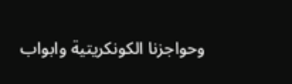وحواجزنا الكونكريتية وابواب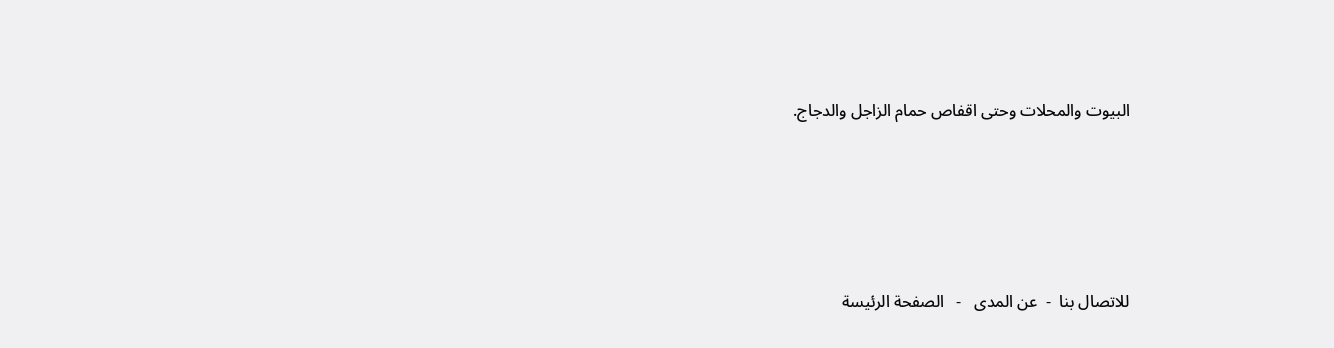البيوت والمحلات وحتى اقفاص حمام الزاجل والدجاج.






للاتصال بنا  -  عن المدى   -   الصفحة الرئيسة